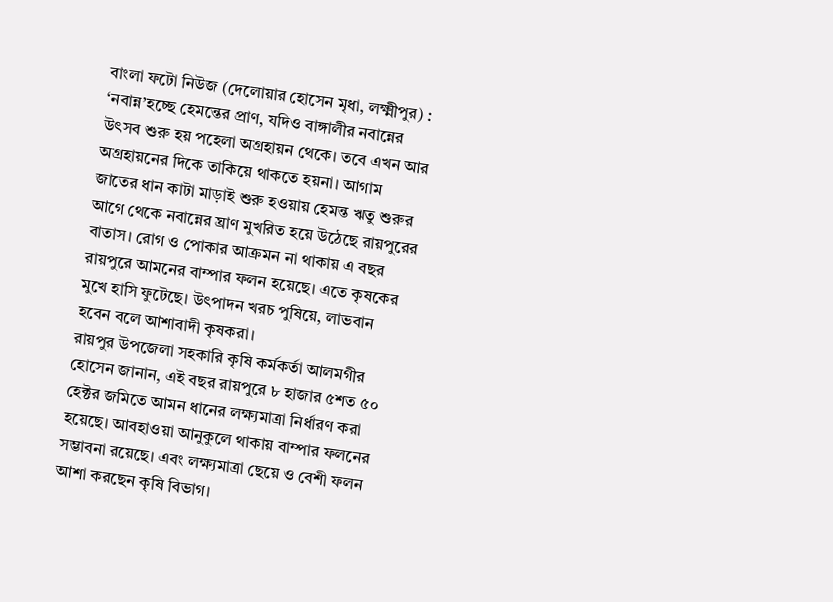বাংলা ফটো নিউজ (দেলোয়ার হোসেন মৃধা, লক্ষ্মীপুর) : ‘নবান্ন’হচ্ছে হেমন্তের প্রাণ, যদিও বাঙ্গালীর নবান্নের উৎসব শুরু হয় পহেলা অগ্রহায়ন থেকে। তবে এখন আর অগ্রহায়নের দিকে তাকিয়ে থাকতে হয়না। আগাম জাতের ধান কাটা মাড়াই শুরু হওয়ায় হেমন্ত ঋতু শুরুর আগে থেকে নবান্নের ঘ্রাণ মুখরিত হয়ে উঠেছে রায়পুরের বাতাস। রোগ ও পোকার আক্রমন না থাকায় এ বছর রায়পুরে আমনের বাম্পার ফলন হয়েছে। এতে কৃষকের মুখে হাসি ফুটেছে। উৎপাদন খরচ পুষিয়ে, লাভবান হবেন বলে আশাবাদী কৃষকরা।
রায়পুর উপজেলা সহকারি কৃষি কর্মকর্তা আলমগীর হোসেন জানান, এই বছর রায়পুরে ৮ হাজার ৫শত ৫০ হেক্টর জমিতে আমন ধানের লক্ষ্যমাত্রা নির্ধারণ করা হয়েছে। আবহাওয়া আনুকুলে থাকায় বাম্পার ফলনের সম্ভাবনা রয়েছে। এবং লক্ষ্যমাত্রা ছেয়ে ও বেশী ফলন আশা করছেন কৃষি বিভাগ।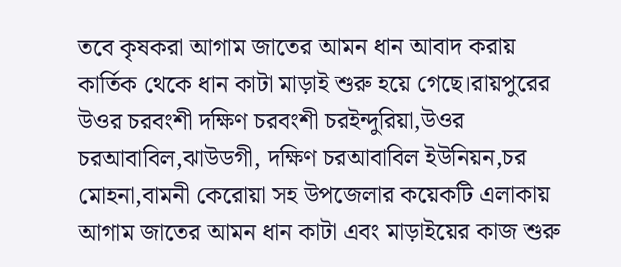তবে কৃষকরা আগাম জাতের আমন ধান আবাদ করায় কার্তিক থেকে ধান কাটা মাড়াই শুরু হয়ে গেছে।রায়পুরের উওর চরবংশী দক্ষিণ চরবংশী চরইন্দুরিয়া,উওর চরআবাবিল,ঝাউডগী, দক্ষিণ চরআবাবিল ইউনিয়ন,চর মোহনা,বামনী কেরোয়া সহ উপজেলার কয়েকটি এলাকায় আগাম জাতের আমন ধান কাটা এবং মাড়াইয়ের কাজ শুরু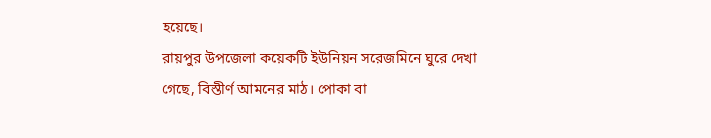হয়েছে।
রায়পুর উপজেলা কয়েকটি ইউনিয়ন সরেজমিনে ঘুরে দেখা গেছে, বিস্তীর্ণ আমনের মাঠ। পোকা বা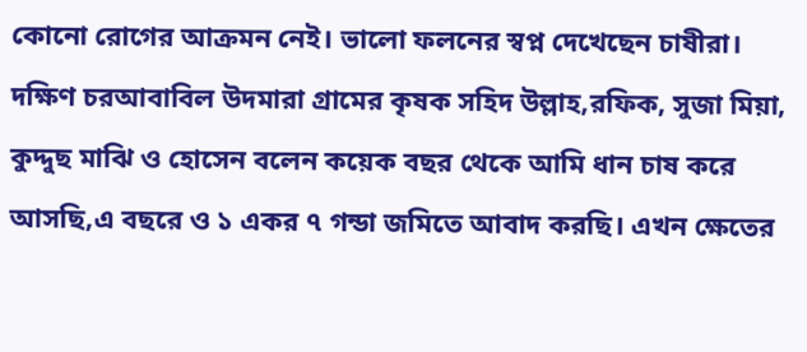কোনো রোগের আক্রমন নেই। ভালো ফলনের স্বপ্ন দেখেছেন চাষীরা। দক্ষিণ চরআবাবিল উদমারা গ্রামের কৃষক সহিদ উল্লাহ,রফিক, সুজা মিয়া, কুদ্দুছ মাঝি ও হোসেন বলেন কয়েক বছর থেকে আমি ধান চাষ করে আসছি,এ বছরে ও ১ একর ৭ গন্ডা জমিতে আবাদ করছি। এখন ক্ষেতের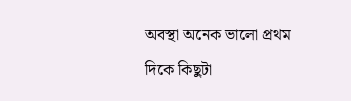অবস্থা অনেক ভালো প্রথম দিকে কিছুটা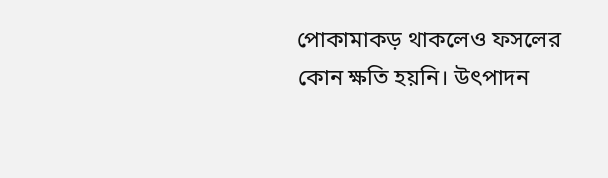পোকামাকড় থাকলেও ফসলের কোন ক্ষতি হয়নি। উৎপাদন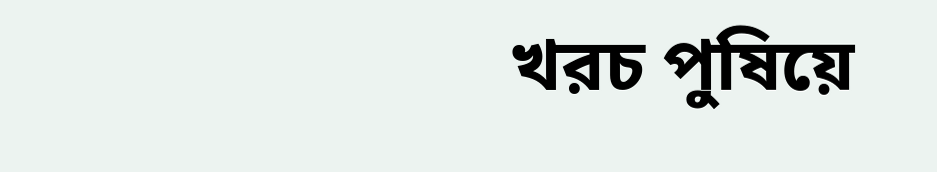খরচ পুষিয়ে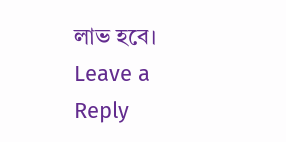লাভ হবে।
Leave a Reply